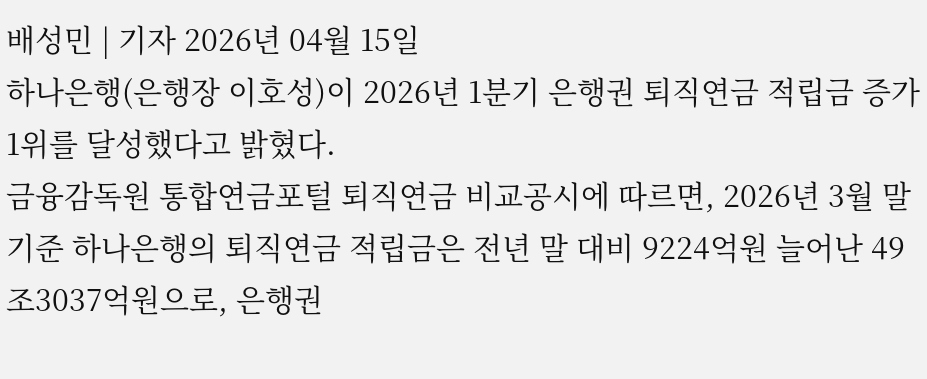배성민 | 기자 2026년 04월 15일
하나은행(은행장 이호성)이 2026년 1분기 은행권 퇴직연금 적립금 증가 1위를 달성했다고 밝혔다.
금융감독원 통합연금포털 퇴직연금 비교공시에 따르면, 2026년 3월 말 기준 하나은행의 퇴직연금 적립금은 전년 말 대비 9224억원 늘어난 49조3037억원으로, 은행권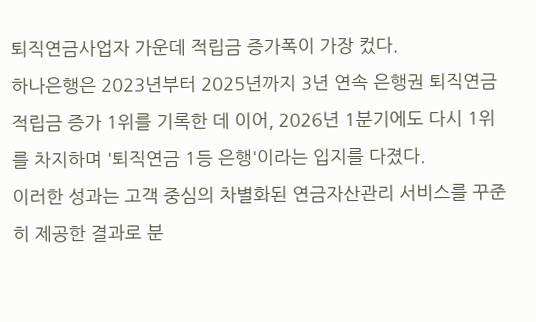퇴직연금사업자 가운데 적립금 증가폭이 가장 컸다.
하나은행은 2023년부터 2025년까지 3년 연속 은행권 퇴직연금 적립금 증가 1위를 기록한 데 이어, 2026년 1분기에도 다시 1위를 차지하며 '퇴직연금 1등 은행'이라는 입지를 다졌다.
이러한 성과는 고객 중심의 차별화된 연금자산관리 서비스를 꾸준히 제공한 결과로 분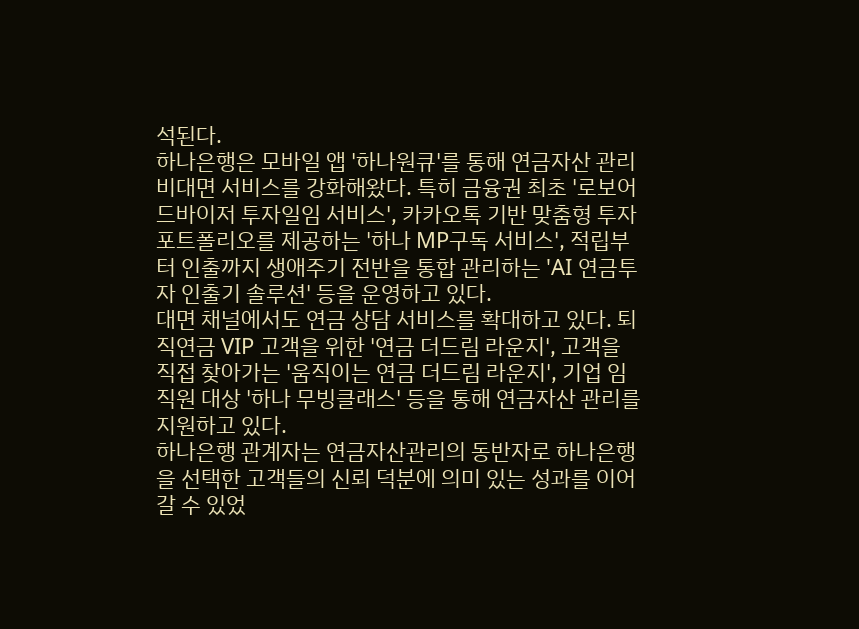석된다.
하나은행은 모바일 앱 '하나원큐'를 통해 연금자산 관리 비대면 서비스를 강화해왔다. 특히 금융권 최초 '로보어드바이저 투자일임 서비스', 카카오톡 기반 맞춤형 투자 포트폴리오를 제공하는 '하나 MP구독 서비스', 적립부터 인출까지 생애주기 전반을 통합 관리하는 'AI 연금투자 인출기 솔루션' 등을 운영하고 있다.
대면 채널에서도 연금 상담 서비스를 확대하고 있다. 퇴직연금 VIP 고객을 위한 '연금 더드림 라운지', 고객을 직접 찾아가는 '움직이는 연금 더드림 라운지', 기업 임직원 대상 '하나 무빙클래스' 등을 통해 연금자산 관리를 지원하고 있다.
하나은행 관계자는 연금자산관리의 동반자로 하나은행을 선택한 고객들의 신뢰 덕분에 의미 있는 성과를 이어갈 수 있었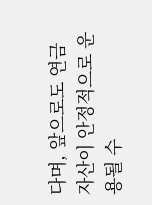다며, 앞으로도 연금자산이 안정적으로 운용될 수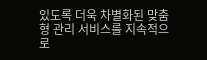있도록 더욱 차별화된 맞춤형 관리 서비스를 지속적으로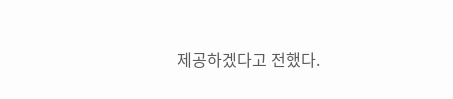제공하겠다고 전했다.